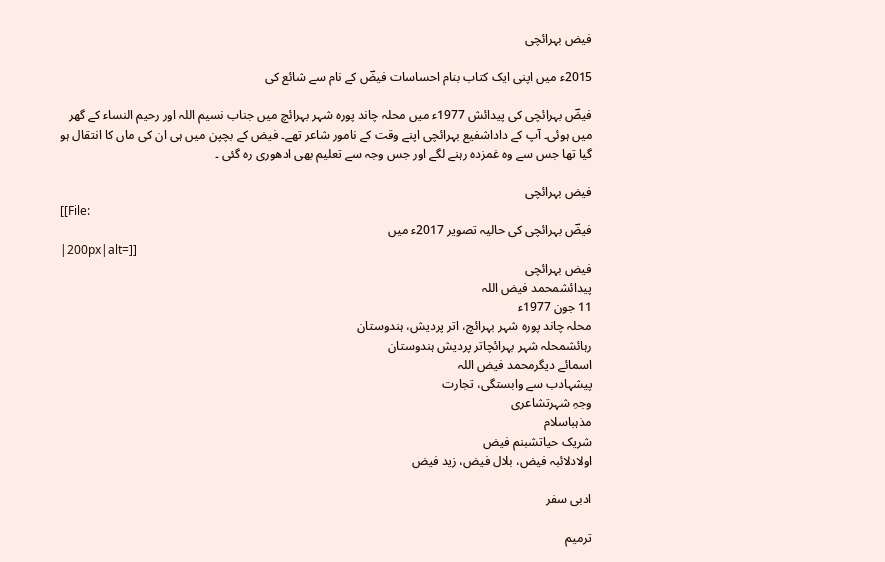فیض بہرائچی

2015ء میں اپنی ایک کتاب بنام احساسات فیضؔ کے نام سے شائع کی

فیضؔ بہرائچی کی پیدائش 1977ء میں محلہ چاند پورہ شہر بہرائچ میں جناب نسیم اللہ اور رحیم النساء کے گھر میں ہوئی۔ آپ کے داداشفیع بہرائچی اپنے وقت کے نامور شاعر تھے۔ فیض کے بچپن میں ہی ان کی ماں کا انتقال ہو گیا تھا جس سے وہ غمزدہ رہنے لگے اور جس وجہ سے تعلیم بھی ادھوری رہ گئی ۔

فیض بہرائچی
[[File:
فیضؔ بہرائچی کی حالیہ تصویر 2017ء میں
|200px|alt=]]
فیض بہرائچی
پیدائشمحمد فیض اللہ
11 جون 1977ء
محلہ چاند پورہ شہر بہرائچ، اتر پردیش، ہندوستان
رہائشمحلہ شہر بہرائچاتر پردیش ہندوستان
اسمائے دیگرمحمد فیض اللہ
پیشہادب سے وابستگی، تجارت
وجہِ شہرتشاعری
مذہباسلام
شریک حیاتشبنم فیض
اولادلائبہ فیض، بلال فیض، زید فیض

ادبی سفر

ترمیم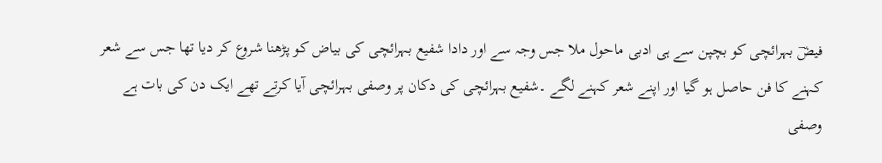فیضؔ بہرائچی کو بچپن سے ہی ادبی ماحول ملا جس وجہ سے اور دادا شفیع بہرائچی کی بیاض کو پڑھنا شروع کر دیا تھا جس سے شعر کہنے کا فن حاصل ہو گیا اور اپنے شعر کہنے لگے ۔شفیع بہرائچی کی دکان پر وصفی بہرائچی آیا کرتے تھے ایک دن کی بات ہے وصفی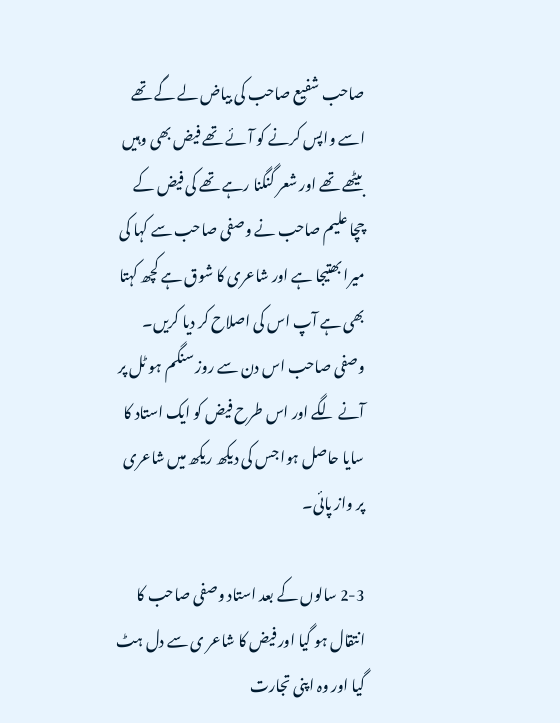صاحب شفیع صاحب کی بیاض لے گے تھے اسے واپس کرنے کو آئے تھے فیض بھی وہیں بیٹھے تھے اور شعر گنگنا رہے تھے کی فیض کے چچا علیم صاحب نے وصفی صاحب سے کہا کی میرا بھتیجا ہے اور شاعری کا شوق ہے کچھ کہتا بھی ہے آپ اس کی اصلاح کر دیا کریں۔ وصفی صاحب اس دن سے روز سنگم ہو ٹل پر آنے لگے اور اس طرح فیض کو ایک استاد کا سایا حاصل ہوا جس کی دیکھ ریکھ میں شاعری پر واز پائی۔

2-3 سالوں کے بعد استاد وصفی صاحب کا انتقال ہو گیا اور فیض کا شاعر ی سے دل ہٹ گیا اور وہ اپنی تجارت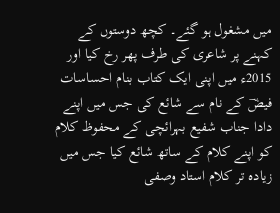میں مشغول ہو گئے۔ کچھ دوستوں کے کہنے پر شاعری کی طرف پھر رخ کیا اور 2015ء میں اپنی ایک کتاب بنام احساسات فیضؔ کے نام سے شائع کی جس میں اپنے دادا جناب شفیع بہرائچی کے محفوظ کلام کو اپنے کلام کے ساتھ شائع کیا جس میں زیادہ تر کلام استاد وصفی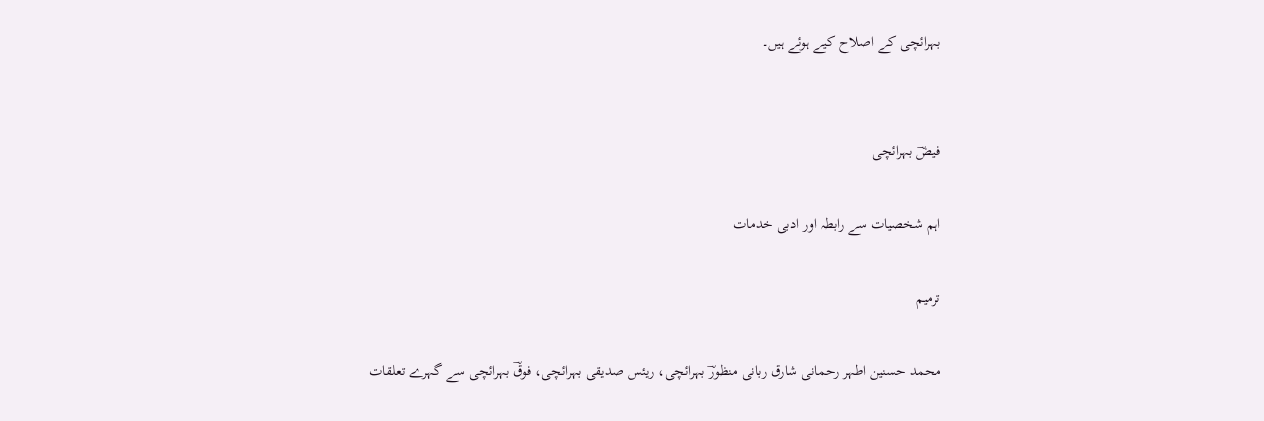بہرائچی کے اصلاح کیے ہوئے ہیں۔


فیضؔ بہرائچی

اہم شخصیات سے رابطہ اور ادبی خدمات

ترمیم

محمد حسنین اطہر رحمانی شارق ربانی منظورؔ بہرائچی، ریئس صدیقی بہرائچی، فوقؔ بہرائچی سے گہرے تعلقات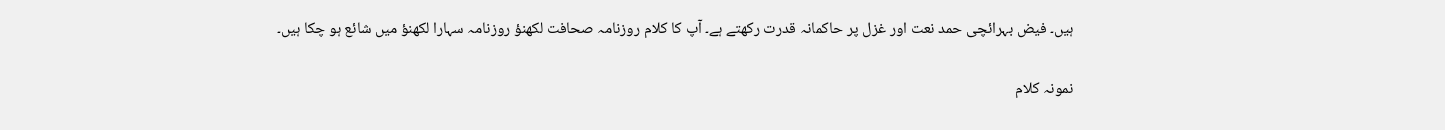ہیں۔ فیض بہرائچی حمد نعت اور غزل پر حاکمانہ قدرت رکھتے ہے۔ آپ کا کلام روزنامہ صحافت لکھنؤ روزنامہ سہارا لکھنؤ میں شائع ہو چکا ہیں۔

نمونہ کلام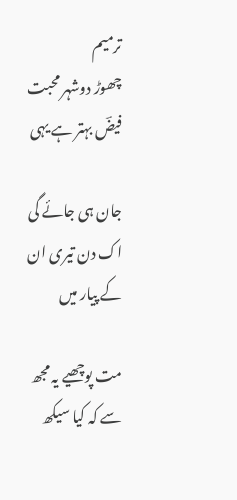ترمیم
چھوڑ دوشہر محبت فیضؔ بہتر ہے یہی

جان ہی جائے گی اک دن تیری ان کے پیار میں

مت پوچھیے یہ مجھ سے کہ کیا سیکھ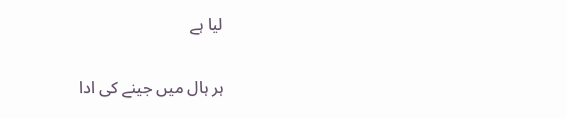لیا ہے

ہر ہال میں جینے کی ادا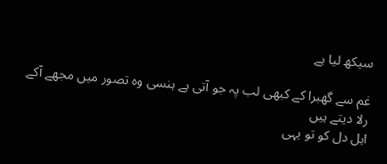سیکھ لیا ہے

غم سے گھبرا کے کبھی لب پہ جو آتی ہے ہنسی وہ تصور میں مجھے آکے رلا دیتے ہیں
اہل دل کو تو یہی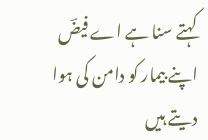کہتے سنا ہے اے فیضؔ اپنے بیمار کو دامن کی ہوا دیتے ہیں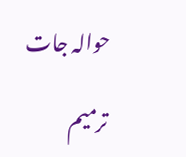حوالہ جات

ترمیم